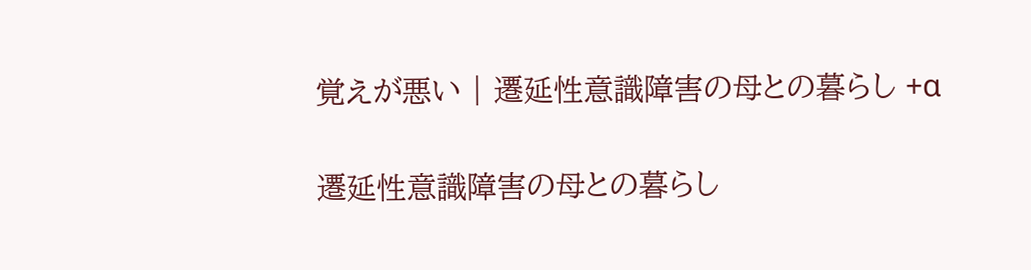覚えが悪い | 遷延性意識障害の母との暮らし +α

遷延性意識障害の母との暮らし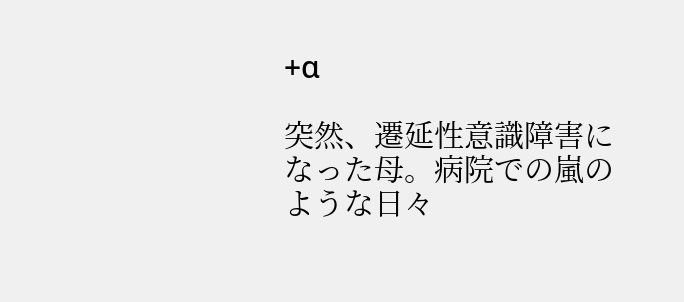+α

突然、遷延性意識障害になった母。病院での嵐のような日々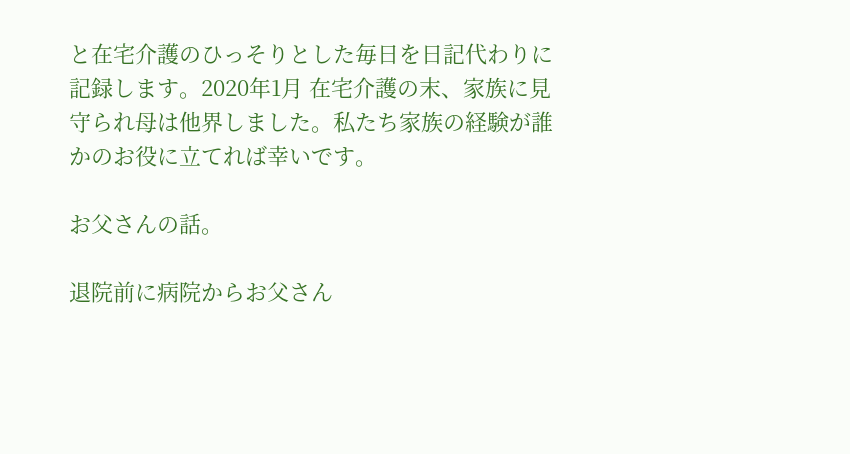と在宅介護のひっそりとした毎日を日記代わりに記録します。2020年1月 在宅介護の末、家族に見守られ母は他界しました。私たち家族の経験が誰かのお役に立てれば幸いです。

お父さんの話。

退院前に病院からお父さん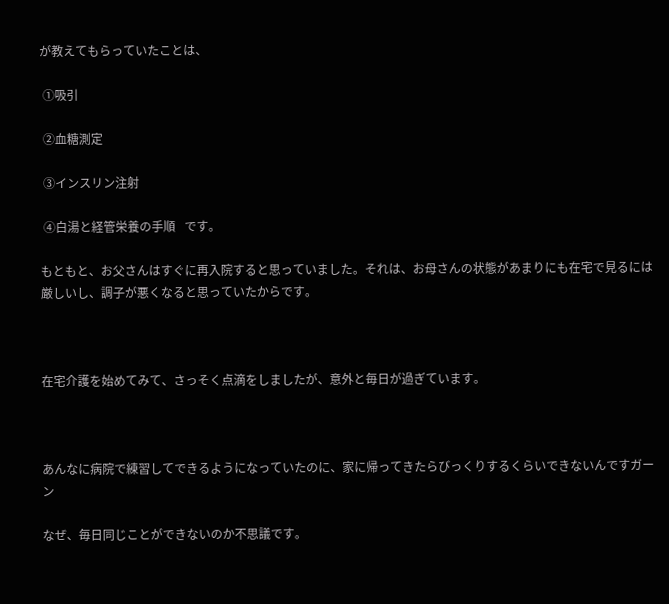が教えてもらっていたことは、

 ①吸引

 ②血糖測定

 ③インスリン注射

 ④白湯と経管栄養の手順   です。

もともと、お父さんはすぐに再入院すると思っていました。それは、お母さんの状態があまりにも在宅で見るには厳しいし、調子が悪くなると思っていたからです。



在宅介護を始めてみて、さっそく点滴をしましたが、意外と毎日が過ぎています。



あんなに病院で練習してできるようになっていたのに、家に帰ってきたらびっくりするくらいできないんですガーン

なぜ、毎日同じことができないのか不思議です。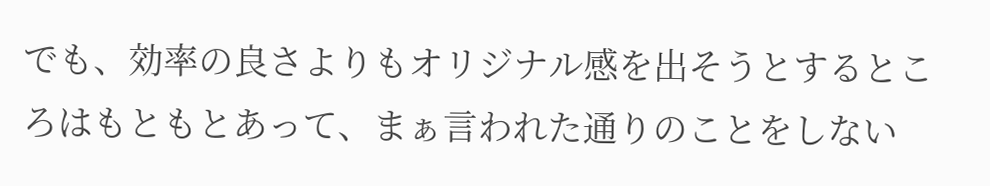でも、効率の良さよりもオリジナル感を出そうとするところはもともとあって、まぁ言われた通りのことをしない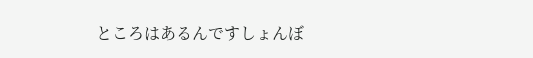ところはあるんですしょんぼ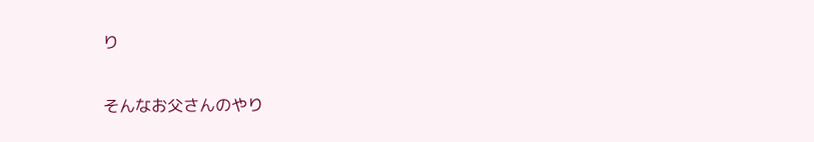り

そんなお父さんのやり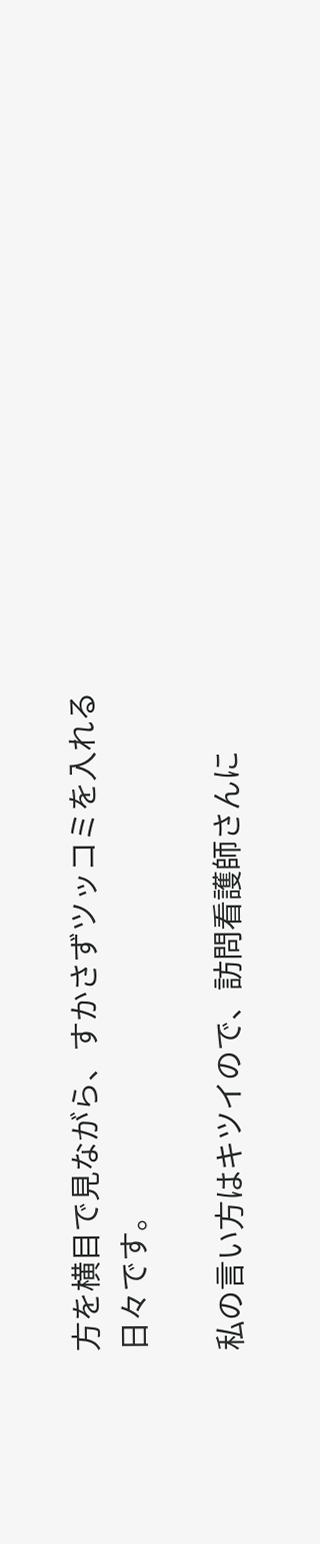方を横目で見ながら、すかさずツッコミを入れる日々です。

私の言い方はキツイので、訪問看護師さんに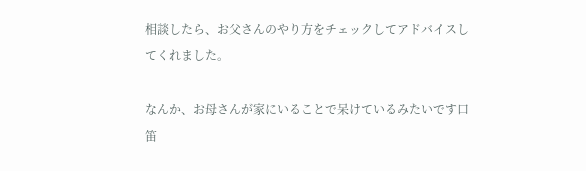相談したら、お父さんのやり方をチェックしてアドバイスしてくれました。

なんか、お母さんが家にいることで呆けているみたいです口笛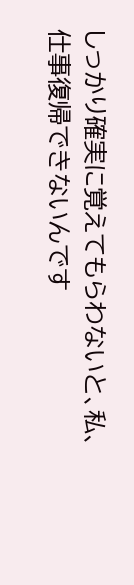しっかり確実に覚えてもらわないと、私、仕事復帰できないんです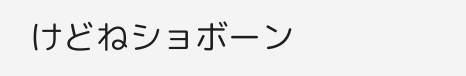けどねショボーン